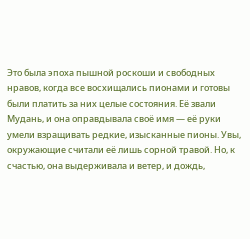Это была эпоха пышной роскоши и свободных нравов, когда все восхищались пионами и готовы были платить за них целые состояния. Её звали Мудань, и она оправдывала своё имя — её руки умели взращивать редкие, изысканные пионы. Увы, окружающие считали её лишь сорной травой. Но, к счастью, она выдерживала и ветер, и дождь,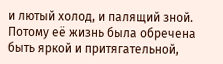и лютый холод, и палящий зной. Потому её жизнь была обречена быть яркой и притягательной,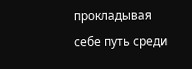прокладывая себе путь среди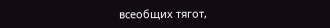всеобщих тягот,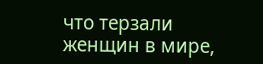что терзали женщин в мире,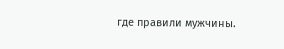где правили мужчины.